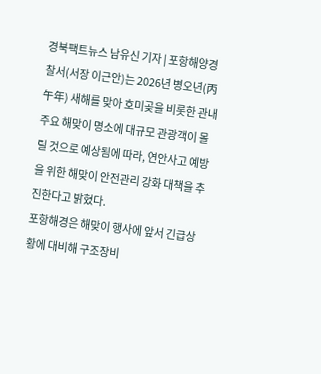경북팩트뉴스 남유신 기자 | 포항해양경찰서(서장 이근안)는 2026년 병오년(丙午年) 새해를 맞아 호미곶을 비롯한 관내 주요 해맞이 명소에 대규모 관광객이 몰릴 것으로 예상됨에 따라, 연안사고 예방을 위한 해맞이 안전관리 강화 대책을 추진한다고 밝혔다.
포항해경은 해맞이 행사에 앞서 긴급상황에 대비해 구조장비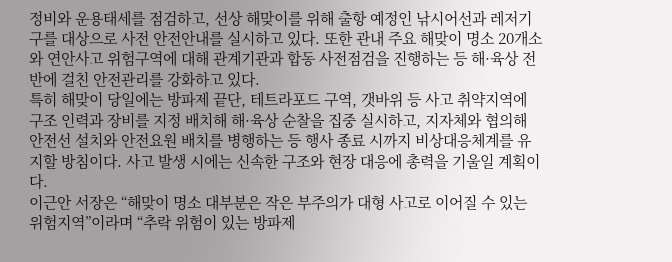정비와 운용태세를 점검하고, 선상 해맞이를 위해 출항 예정인 낚시어선과 레저기구를 대상으로 사전 안전안내를 실시하고 있다. 또한 관내 주요 해맞이 명소 20개소와 연안사고 위험구역에 대해 관계기관과 합동 사전점검을 진행하는 등 해·육상 전반에 걸친 안전관리를 강화하고 있다.
특히 해맞이 당일에는 방파제 끝단, 테트라포드 구역, 갯바위 등 사고 취약지역에 구조 인력과 장비를 지정 배치해 해·육상 순찰을 집중 실시하고, 지자체와 협의해 안전선 설치와 안전요원 배치를 병행하는 등 행사 종료 시까지 비상대응체계를 유지할 방침이다. 사고 발생 시에는 신속한 구조와 현장 대응에 총력을 기울일 계획이다.
이근안 서장은 “해맞이 명소 대부분은 작은 부주의가 대형 사고로 이어질 수 있는 위험지역”이라며 “추락 위험이 있는 방파제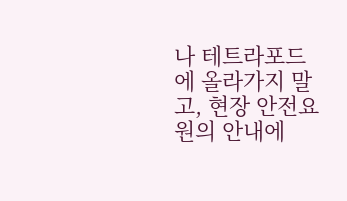나 테트라포드에 올라가지 말고, 현장 안전요원의 안내에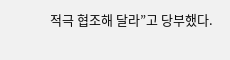적극 협조해 달라”고 당부했다.